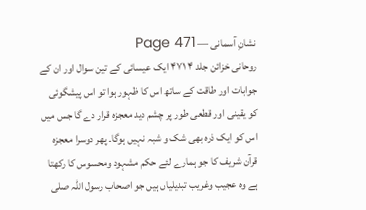نشانِ آسمانی — Page 471
روحانی خزائن جلد ۴ ۴۷۱ ایک عیسائی کے تین سوال اور ان کے جوابات اور طاقت کے ساتھ اس کا ظہور ہوا تو اس پیشگوئی کو یقینی اور قطعی طور پر چشم دید معجزہ قرار دے گا جس میں اس کو ایک ذرہ بھی شک و شبہ نہیں ہوگا۔ پھر دوسرا معجزہ قرآن شریف کا جو ہمارے لئے حکم مشہود ومحسوس کا رکھتا ہے وہ عجیب وغریب تبدیلیاں ہیں جو اصحاب رسول اللہ صلی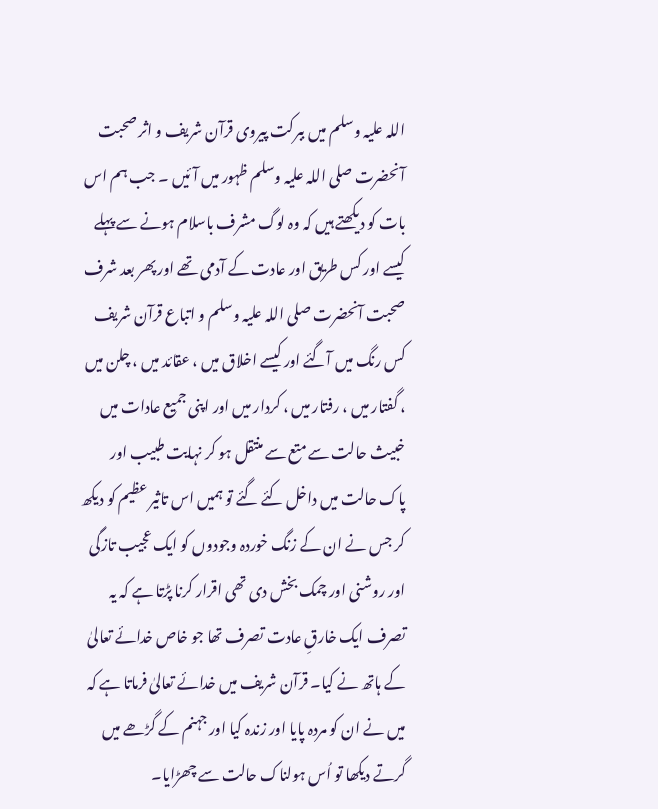اللہ علیہ وسلم میں ببرکت پیروی قرآن شریف و اثر صحبت آنحضرت صلی اللہ علیہ وسلم ظہور میں آئیں ۔ جب ہم اس بات کو دیکھتے ہیں کہ وہ لوگ مشرف باسلام ہونے سے پہلے کیسے اور کس طریق اور عادت کے آدمی تھے اور پھر بعد شرف صحبت آنحضرت صلی اللہ علیہ وسلم و اتباع قرآن شریف کس رنگ میں آگئے اور کیسے اخلاق میں ، عقائد میں ، چلن میں ، گفتار میں ، رفتار میں ، کردار میں اور اپنی جمیع عادات میں خبیث حالت سے متع سے منتقل ہو کر نہایت طبیب اور پاک حالت میں داخل کئے گئے تو ہمیں اس تاثیر عظیم کو دیکھ کر جس نے ان کے زنگ خوردہ وجودوں کو ایک عجیب تازگی اور روشنی اور چمک بخش دی تھی اقرار کرنا پڑتا ہے کہ یہ تصرف ایک خارقِ عادت تصرف تھا جو خاص خدائے تعالیٰ کے ہاتھ نے کیا۔ قرآن شریف میں خدائے تعالیٰ فرماتا ہے کہ میں نے ان کو مردہ پایا اور زندہ کیا اور جہنم کے گڑھے میں گرتے دیکھا تو اُس ہولناک حالت سے چھڑایا۔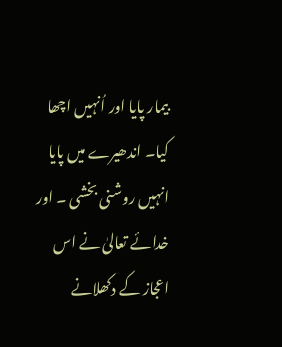بیمار پایا اور اُنہیں اچھا کیا۔ اندھیرے میں پایا انہیں روشنی بخشی ۔ اور خدائے تعالیٰ نے اس اعجاز کے دکھلانے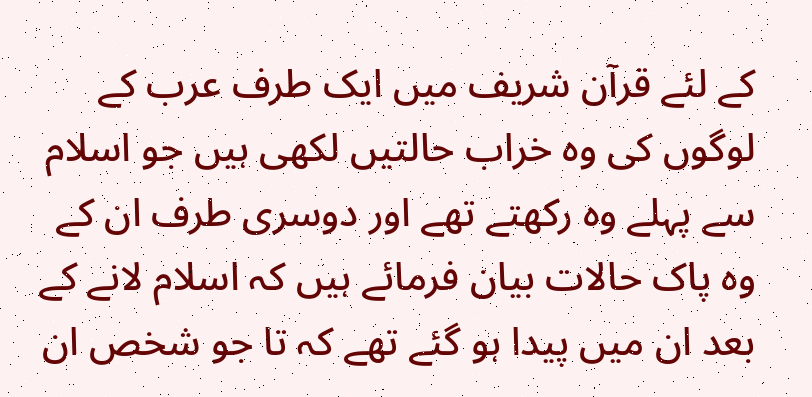کے لئے قرآن شریف میں ایک طرف عرب کے لوگوں کی وہ خراب حالتیں لکھی ہیں جو اسلام سے پہلے وہ رکھتے تھے اور دوسری طرف ان کے وہ پاک حالات بیان فرمائے ہیں کہ اسلام لانے کے بعد ان میں پیدا ہو گئے تھے کہ تا جو شخص ان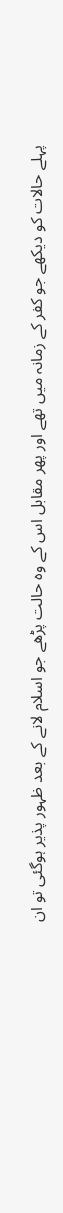پہلے حالات کو دیکھے جو کفر کے زمانہ میں تھے اور پھر مقابل اس کے وہ حالت پڑھے جو اسلام لانے کے بعد ظہور پذیر ہوگئی تو ان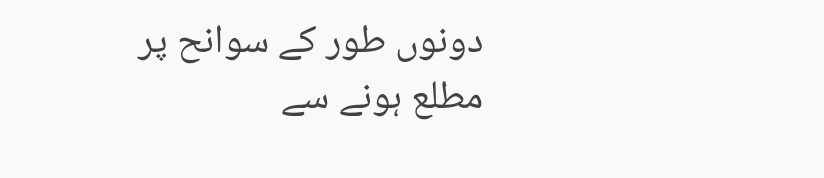دونوں طور کے سوانح پر مطلع ہونے سے